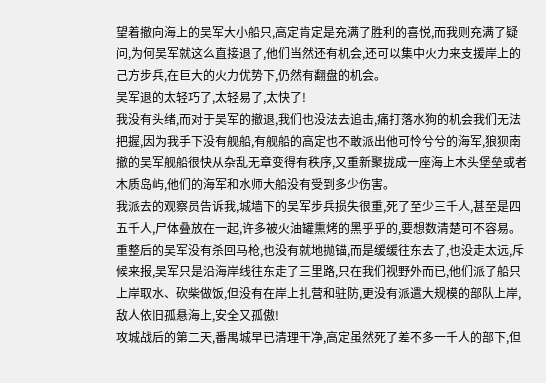望着撤向海上的吴军大小船只,高定肯定是充满了胜利的喜悦,而我则充满了疑问,为何吴军就这么直接退了,他们当然还有机会,还可以集中火力来支援岸上的己方步兵,在巨大的火力优势下,仍然有翻盘的机会。
吴军退的太轻巧了,太轻易了,太快了!
我没有头绪,而对于吴军的撤退,我们也没法去追击,痛打落水狗的机会我们无法把握,因为我手下没有舰船,有舰船的高定也不敢派出他可怜兮兮的海军,狼狈南撤的吴军舰船很快从杂乱无章变得有秩序,又重新聚拢成一座海上木头堡垒或者木质岛屿,他们的海军和水师大船没有受到多少伤害。
我派去的观察员告诉我,城墙下的吴军步兵损失很重,死了至少三千人,甚至是四五千人,尸体叠放在一起,许多被火油罐熏烤的黑乎乎的,要想数清楚可不容易。
重整后的吴军没有杀回马枪,也没有就地抛锚,而是缓缓往东去了,也没走太远,斥候来报,吴军只是沿海岸线往东走了三里路,只在我们视野外而已,他们派了船只上岸取水、砍柴做饭,但没有在岸上扎营和驻防,更没有派遣大规模的部队上岸,敌人依旧孤悬海上,安全又孤傲!
攻城战后的第二天,番禺城早已清理干净,高定虽然死了差不多一千人的部下,但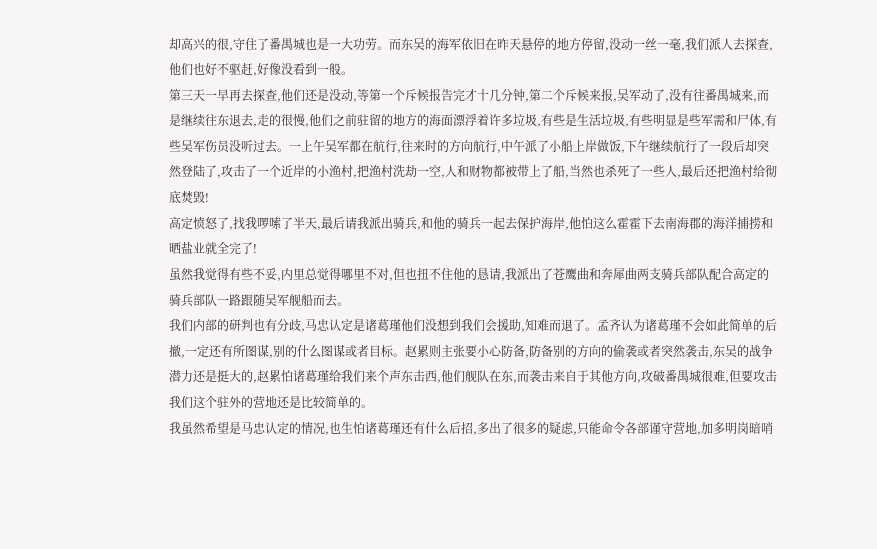却高兴的很,守住了番禺城也是一大功劳。而东吴的海军依旧在昨天悬停的地方停留,没动一丝一毫,我们派人去探查,他们也好不驱赶,好像没看到一般。
第三天一早再去探查,他们还是没动,等第一个斥候报告完才十几分钟,第二个斥候来报,吴军动了,没有往番禺城来,而是继续往东退去,走的很慢,他们之前驻留的地方的海面漂浮着许多垃圾,有些是生活垃圾,有些明显是些军需和尸体,有些吴军伤员没听过去。一上午吴军都在航行,往来时的方向航行,中午派了小船上岸做饭,下午继续航行了一段后却突然登陆了,攻击了一个近岸的小渔村,把渔村洗劫一空,人和财物都被带上了船,当然也杀死了一些人,最后还把渔村给彻底焚毁!
高定愤怒了,找我啰嗦了半天,最后请我派出骑兵,和他的骑兵一起去保护海岸,他怕这么霍霍下去南海郡的海洋捕捞和晒盐业就全完了!
虽然我觉得有些不妥,内里总觉得哪里不对,但也扭不住他的恳请,我派出了苍鹰曲和奔犀曲两支骑兵部队配合高定的骑兵部队一路跟随吴军舰船而去。
我们内部的研判也有分歧,马忠认定是诸葛瑾他们没想到我们会援助,知难而退了。孟齐认为诸葛瑾不会如此简单的后撤,一定还有所图谋,别的什么图谋或者目标。赵累则主张要小心防备,防备别的方向的偷袭或者突然袭击,东吴的战争潜力还是挺大的,赵累怕诸葛瑾给我们来个声东击西,他们舰队在东,而袭击来自于其他方向,攻破番禺城很难,但要攻击我们这个驻外的营地还是比较简单的。
我虽然希望是马忠认定的情况,也生怕诸葛瑾还有什么后招,多出了很多的疑虑,只能命令各部谨守营地,加多明岗暗哨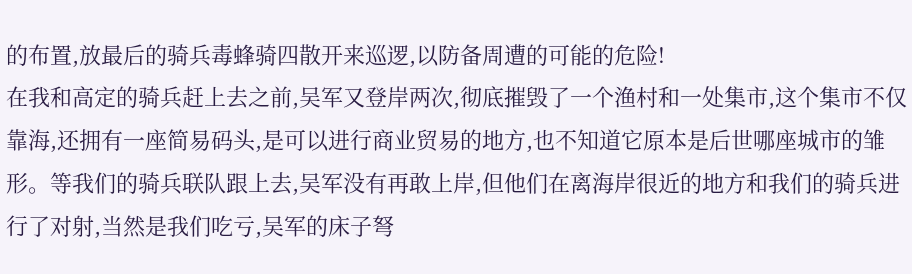的布置,放最后的骑兵毒蜂骑四散开来巡逻,以防备周遭的可能的危险!
在我和高定的骑兵赶上去之前,吴军又登岸两次,彻底摧毁了一个渔村和一处集市,这个集市不仅靠海,还拥有一座简易码头,是可以进行商业贸易的地方,也不知道它原本是后世哪座城市的雏形。等我们的骑兵联队跟上去,吴军没有再敢上岸,但他们在离海岸很近的地方和我们的骑兵进行了对射,当然是我们吃亏,吴军的床子弩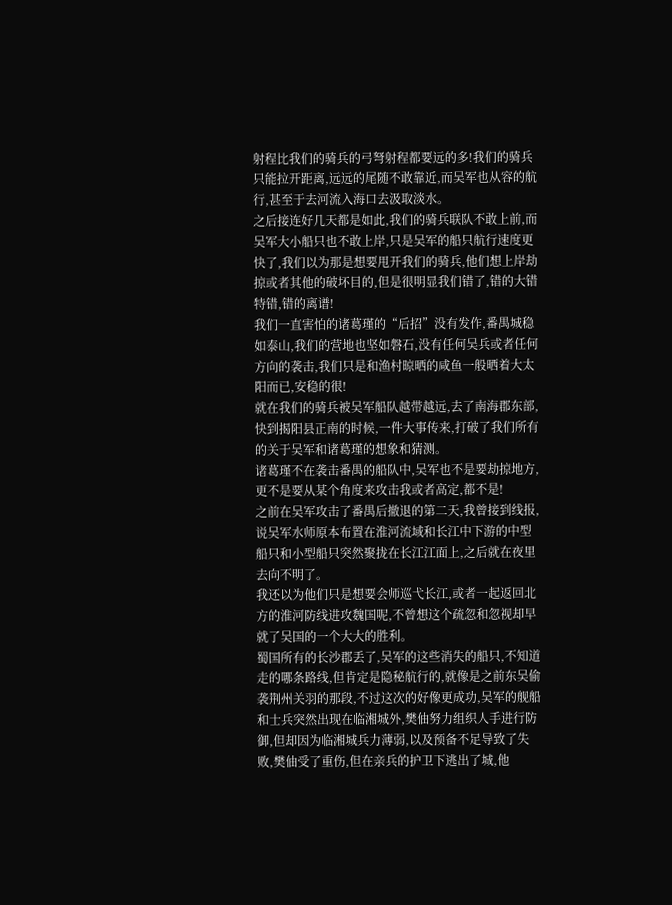射程比我们的骑兵的弓弩射程都要远的多!我们的骑兵只能拉开距离,远远的尾随不敢靠近,而吴军也从容的航行,甚至于去河流入海口去汲取淡水。
之后接连好几天都是如此,我们的骑兵联队不敢上前,而吴军大小船只也不敢上岸,只是吴军的船只航行速度更快了,我们以为那是想要甩开我们的骑兵,他们想上岸劫掠或者其他的破坏目的,但是很明显我们错了,错的大错特错,错的离谱!
我们一直害怕的诸葛瑾的“后招”没有发作,番禺城稳如泰山,我们的营地也坚如磐石,没有任何吴兵或者任何方向的袭击,我们只是和渔村晾晒的咸鱼一般晒着大太阳而已,安稳的很!
就在我们的骑兵被吴军船队越带越远,去了南海郡东部,快到揭阳县正南的时候,一件大事传来,打破了我们所有的关于吴军和诸葛瑾的想象和猜测。
诸葛瑾不在袭击番禺的船队中,吴军也不是要劫掠地方,更不是要从某个角度来攻击我或者高定,都不是!
之前在吴军攻击了番禺后撤退的第二天,我曾接到线报,说吴军水师原本布置在淮河流域和长江中下游的中型船只和小型船只突然聚拢在长江江面上,之后就在夜里去向不明了。
我还以为他们只是想要会师巡弋长江,或者一起返回北方的淮河防线进攻魏国呢,不曾想这个疏忽和忽视却早就了吴国的一个大大的胜利。
蜀国所有的长沙郡丢了,吴军的这些消失的船只,不知道走的哪条路线,但肯定是隐秘航行的,就像是之前东吴偷袭荆州关羽的那段,不过这次的好像更成功,吴军的舰船和士兵突然出现在临湘城外,樊伷努力组织人手进行防御,但却因为临湘城兵力薄弱,以及预备不足导致了失败,樊伷受了重伤,但在亲兵的护卫下逃出了城,他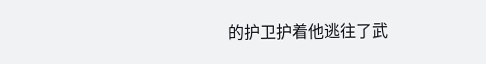的护卫护着他逃往了武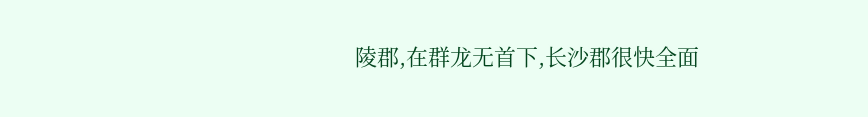陵郡,在群龙无首下,长沙郡很快全面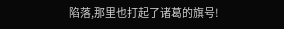陷落,那里也打起了诸葛的旗号!